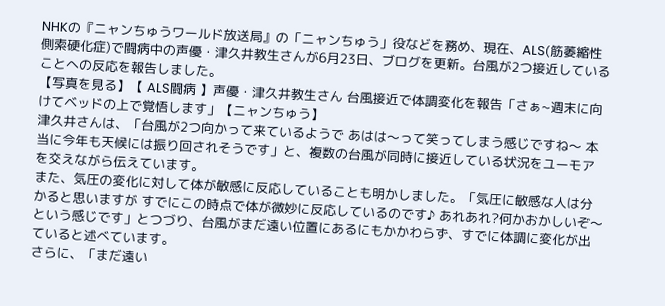NHKの『ニャンちゅうワールド放送局』の「ニャンちゅう」役などを務め、現在、ALS(筋萎縮性側索硬化症)で闘病中の声優・津久井教生さんが6月23日、ブログを更新。台風が2つ接近していることへの反応を報告しました。
【写真を見る】【 ALS闘病 】声優・津久井教生さん 台風接近で体調変化を報告「さぁ~週末に向けてベッドの上で覚悟します」【ニャンちゅう】
津久井さんは、「台風が2つ向かって来ているようで あはは〜って笑ってしまう感じですね〜 本当に今年も天候には振り回されそうです」と、複数の台風が同時に接近している状況をユーモアを交えながら伝えています。
また、気圧の変化に対して体が敏感に反応していることも明かしました。「気圧に敏感な人は分かると思いますが すでにこの時点で体が微妙に反応しているのです♪ あれあれ?何かおかしいぞ〜という感じです」とつづり、台風がまだ遠い位置にあるにもかかわらず、すでに体調に変化が出ていると述べています。
さらに、「まだ遠い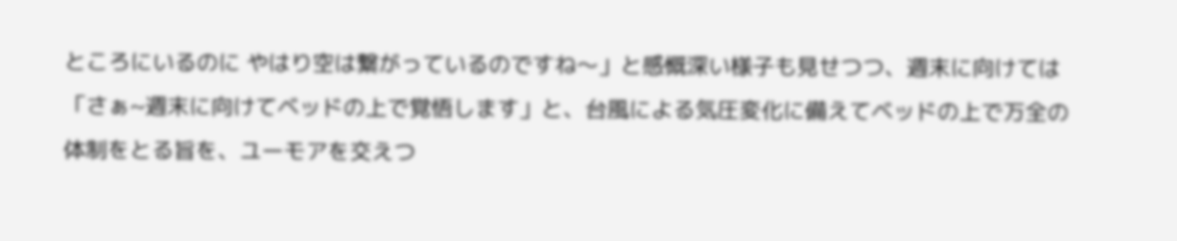ところにいるのに やはり空は繋がっているのですね〜」と感慨深い様子も見せつつ、週末に向けては「さぁ~週末に向けてベッドの上で覚悟します」と、台風による気圧変化に備えてベッドの上で万全の体制をとる旨を、ユーモアを交えつ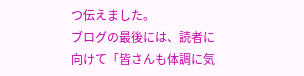つ伝えました。
ブログの最後には、読者に向けて「皆さんも体調に気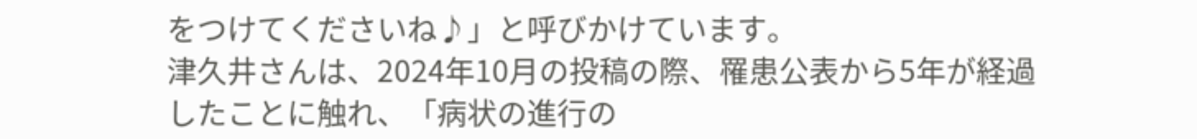をつけてくださいね♪」と呼びかけています。
津久井さんは、2024年10月の投稿の際、罹患公表から5年が経過したことに触れ、「病状の進行の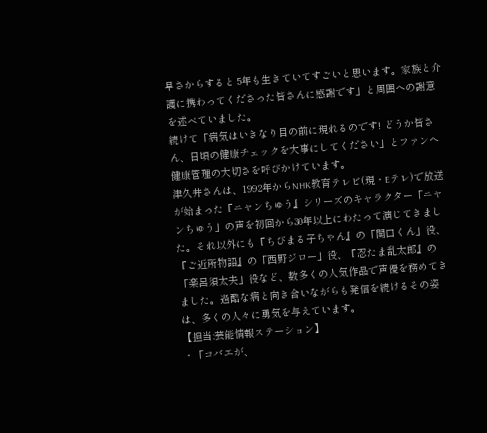早さからすると 5年も生きていてすごいと思います。家族と介護に携わってくださった皆さんに感謝です」と周囲への謝意を述べていました。
続けて「病気はいきなり目の前に現れるのです! どうか皆さん、日頃の健康チェックを大事にしてください」とファンへ健康管理の大切さを呼びかけています。
津久井さんは、1992年からNHK教育テレビ(現・Eテレ)で放送が始まった『ニャンちゅう』シリーズのキャラクター「ニャンちゅう」の声を初回から30年以上にわたって演じてきました。それ以外にも『ちびまる子ちゃん』の「関口くん」役、『ご近所物語』の「西野ジロー」役、『忍たま乱太郎』の「楽呂須太夫」役など、数多くの人気作品で声優を務めてきました。過酷な病と向き合いながらも発信を続けるその姿は、多くの人々に勇気を与えています。
【担当:芸能情報ステーション】
・「コバエが、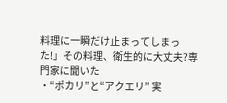料理に一瞬だけ止まってしまった!」その料理、衛生的に大丈夫?専門家に聞いた
・“ポカリ”と“アクエリ” 実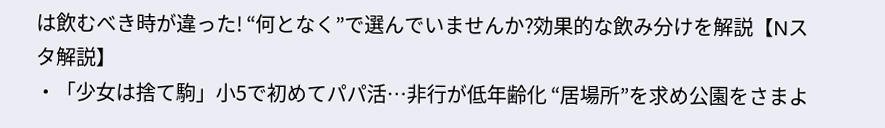は飲むべき時が違った! “何となく”で選んでいませんか?効果的な飲み分けを解説【Nスタ解説】
・「少女は捨て駒」小5で初めてパパ活…非行が低年齢化 “居場所”を求め公園をさまよ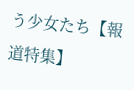う少女たち【報道特集】